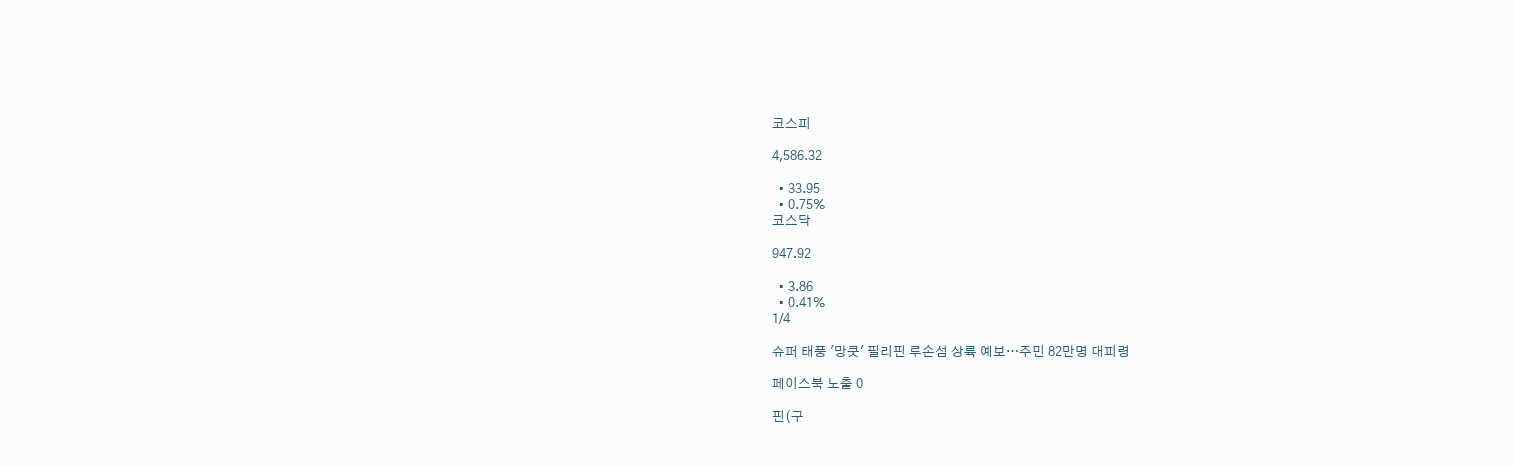코스피

4,586.32

  • 33.95
  • 0.75%
코스닥

947.92

  • 3.86
  • 0.41%
1/4

슈퍼 태풍 '망쿳' 필리핀 루손섬 상륙 예보…주민 82만명 대피령

페이스북 노출 0

핀(구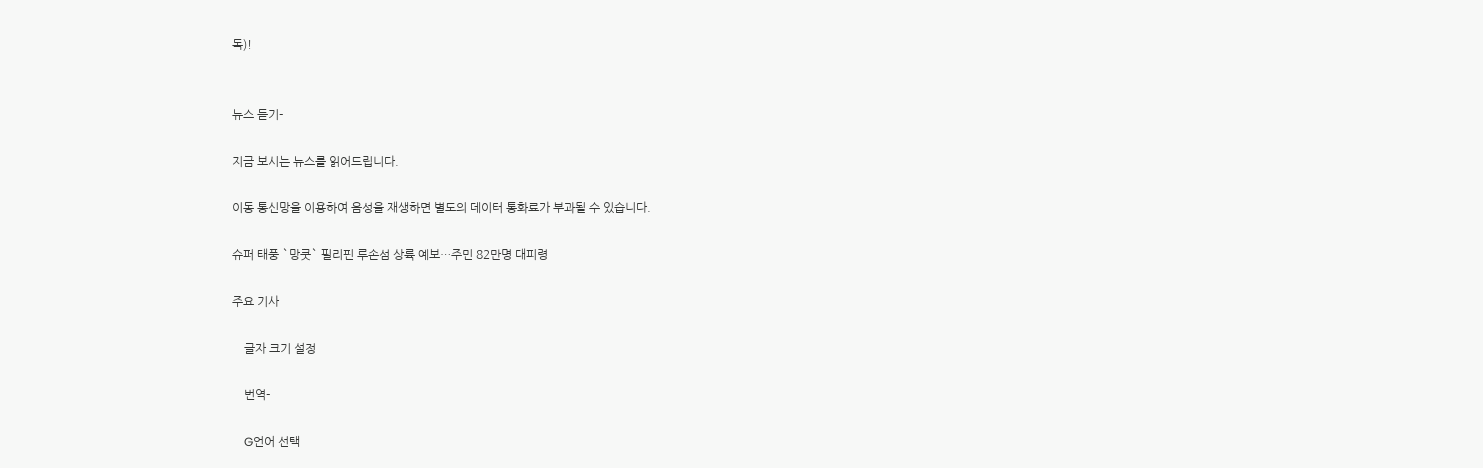독)!


뉴스 듣기-

지금 보시는 뉴스를 읽어드립니다.

이동 통신망을 이용하여 음성을 재생하면 별도의 데이터 통화료가 부과될 수 있습니다.

슈퍼 태풍 `망쿳` 필리핀 루손섬 상륙 예보…주민 82만명 대피령

주요 기사

    글자 크기 설정

    번역-

    G언어 선택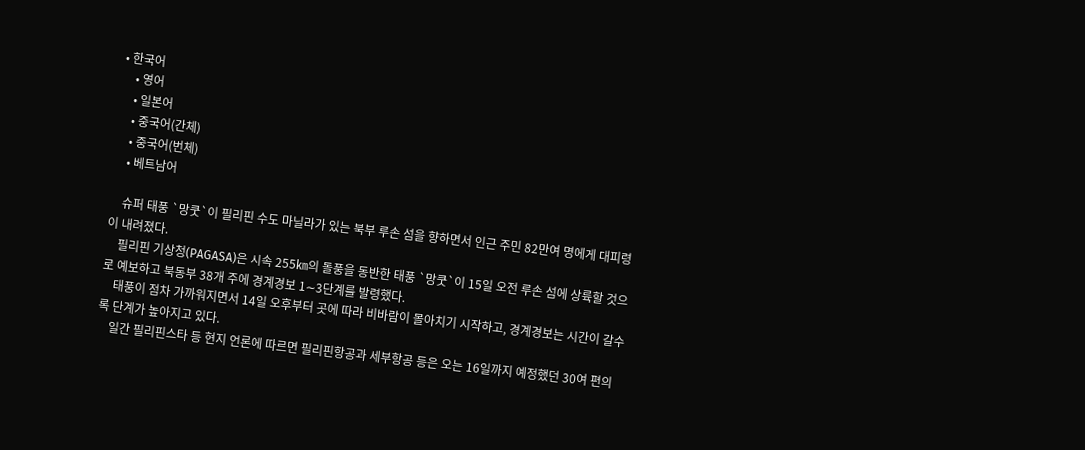• 한국어
    • 영어
    • 일본어
    • 중국어(간체)
    • 중국어(번체)
    • 베트남어

    슈퍼 태풍 `망쿳`이 필리핀 수도 마닐라가 있는 북부 루손 섬을 향하면서 인근 주민 82만여 명에게 대피령이 내려졌다.
    필리핀 기상청(PAGASA)은 시속 255㎞의 돌풍을 동반한 태풍 `망쿳`이 15일 오전 루손 섬에 상륙할 것으로 예보하고 북동부 38개 주에 경계경보 1∼3단계를 발령했다.
    태풍이 점차 가까워지면서 14일 오후부터 곳에 따라 비바람이 몰아치기 시작하고, 경계경보는 시간이 갈수록 단계가 높아지고 있다.
    일간 필리핀스타 등 현지 언론에 따르면 필리핀항공과 세부항공 등은 오는 16일까지 예정했던 30여 편의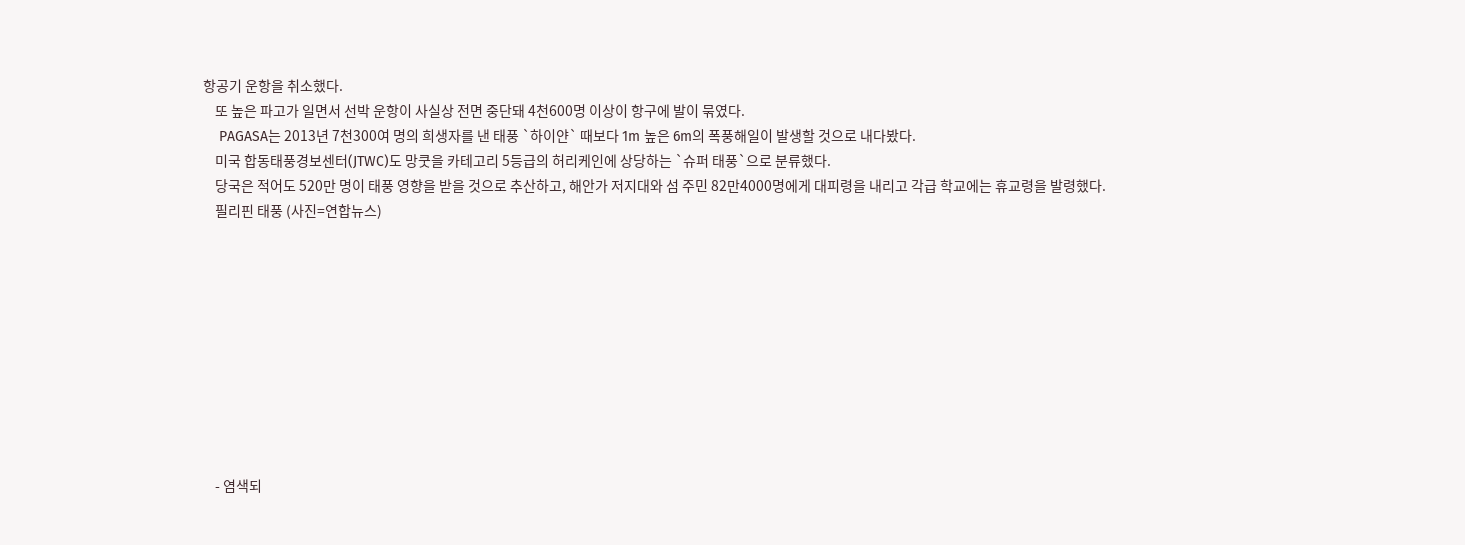항공기 운항을 취소했다.
    또 높은 파고가 일면서 선박 운항이 사실상 전면 중단돼 4천600명 이상이 항구에 발이 묶였다.
    PAGASA는 2013년 7천300여 명의 희생자를 낸 태풍 `하이얀` 때보다 1m 높은 6m의 폭풍해일이 발생할 것으로 내다봤다.
    미국 합동태풍경보센터(JTWC)도 망쿳을 카테고리 5등급의 허리케인에 상당하는 `슈퍼 태풍`으로 분류했다.
    당국은 적어도 520만 명이 태풍 영향을 받을 것으로 추산하고, 해안가 저지대와 섬 주민 82만4000명에게 대피령을 내리고 각급 학교에는 휴교령을 발령했다.
    필리핀 태풍 (사진=연합뉴스)










    - 염색되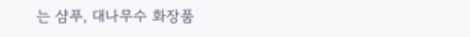는 샴푸, 대나무수 화장품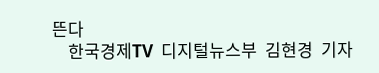뜬다
    한국경제TV  디지털뉴스부  김현경  기자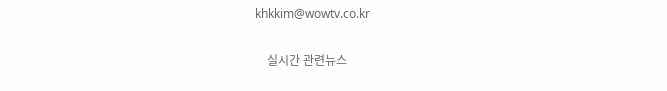khkkim@wowtv.co.kr

    실시간 관련뉴스